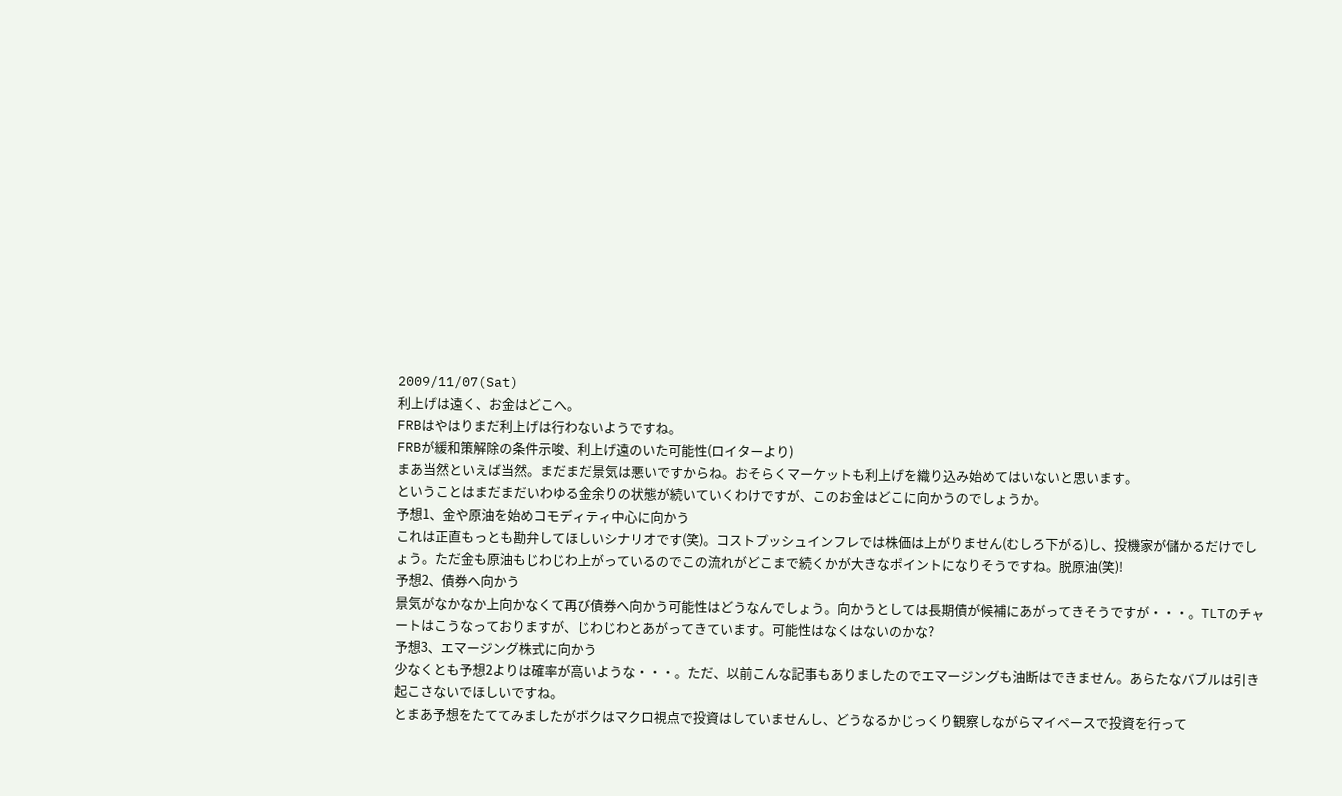2009/11/07(Sat)
利上げは遠く、お金はどこへ。
FRBはやはりまだ利上げは行わないようですね。
FRBが緩和策解除の条件示唆、利上げ遠のいた可能性(ロイターより)
まあ当然といえば当然。まだまだ景気は悪いですからね。おそらくマーケットも利上げを織り込み始めてはいないと思います。
ということはまだまだいわゆる金余りの状態が続いていくわけですが、このお金はどこに向かうのでしょうか。
予想1、金や原油を始めコモディティ中心に向かう
これは正直もっとも勘弁してほしいシナリオです(笑)。コストプッシュインフレでは株価は上がりません(むしろ下がる)し、投機家が儲かるだけでしょう。ただ金も原油もじわじわ上がっているのでこの流れがどこまで続くかが大きなポイントになりそうですね。脱原油(笑)!
予想2、債券へ向かう
景気がなかなか上向かなくて再び債券へ向かう可能性はどうなんでしょう。向かうとしては長期債が候補にあがってきそうですが・・・。TLTのチャートはこうなっておりますが、じわじわとあがってきています。可能性はなくはないのかな?
予想3、エマージング株式に向かう
少なくとも予想2よりは確率が高いような・・・。ただ、以前こんな記事もありましたのでエマージングも油断はできません。あらたなバブルは引き起こさないでほしいですね。
とまあ予想をたててみましたがボクはマクロ視点で投資はしていませんし、どうなるかじっくり観察しながらマイペースで投資を行って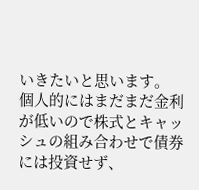いきたいと思います。
個人的にはまだまだ金利が低いので株式とキャッシュの組み合わせで債券には投資せず、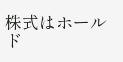株式はホールド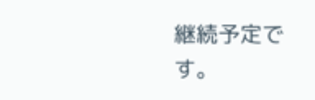継続予定です。